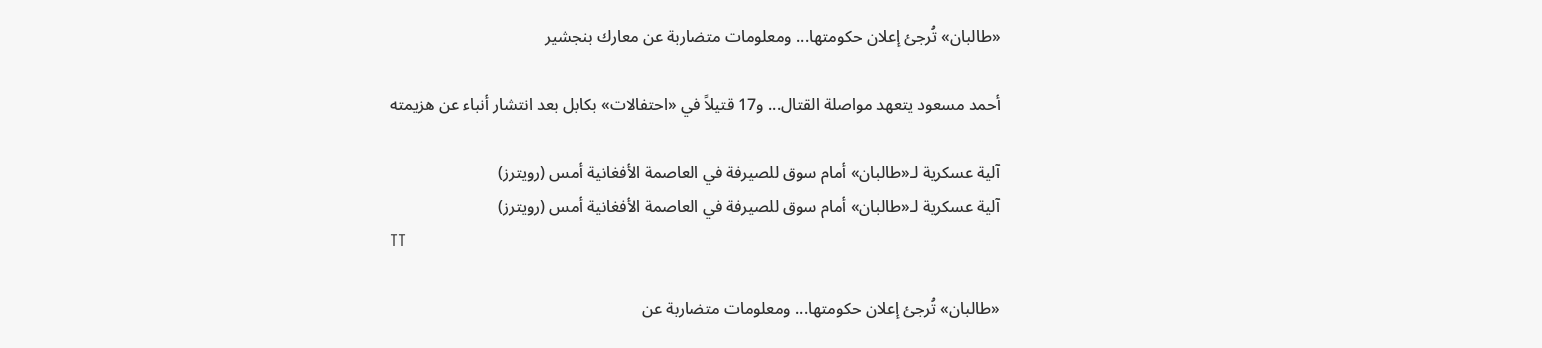«طالبان» تُرجئ إعلان حكومتها... ومعلومات متضاربة عن معارك بنجشير

أحمد مسعود يتعهد مواصلة القتال... و17 قتيلاً في «احتفالات» بكابل بعد انتشار أنباء عن هزيمته

آلية عسكرية لـ«طالبان» أمام سوق للصيرفة في العاصمة الأفغانية أمس (رويترز)
آلية عسكرية لـ«طالبان» أمام سوق للصيرفة في العاصمة الأفغانية أمس (رويترز)
TT

«طالبان» تُرجئ إعلان حكومتها... ومعلومات متضاربة عن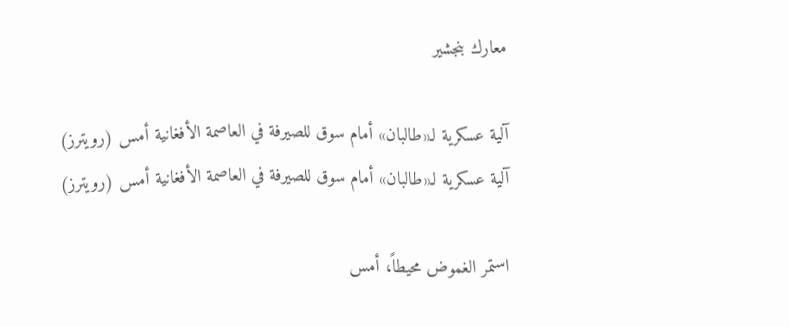معارك بنجشير

آلية عسكرية لـ«طالبان» أمام سوق للصيرفة في العاصمة الأفغانية أمس (رويترز)
آلية عسكرية لـ«طالبان» أمام سوق للصيرفة في العاصمة الأفغانية أمس (رويترز)

استمر الغموض محيطاً، أمس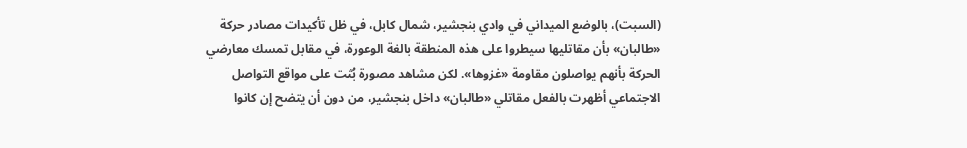(السبت)، بالوضع الميداني في وادي بنجشير، شمال كابل، في ظل تأكيدات مصادر حركة «طالبان» بأن مقاتليها سيطروا على هذه المنطقة بالغة الوعورة، في مقابل تمسك معارضي الحركة بأنهم يواصلون مقاومة «غزوها». لكن مشاهد مصورة بُثت على مواقع التواصل الاجتماعي أظهرت بالفعل مقاتلي «طالبان» داخل بنجشير، من دون أن يتضح إن كانوا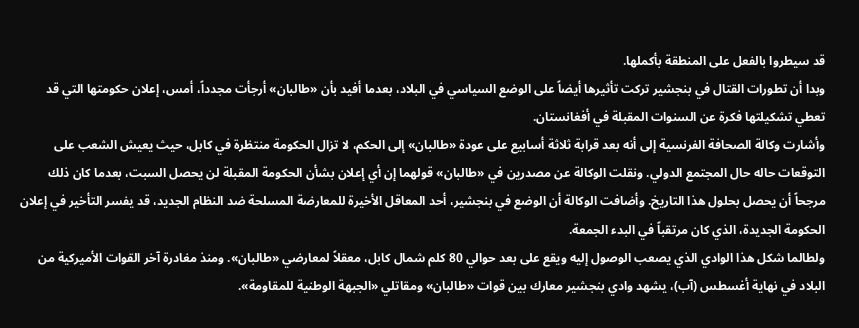قد سيطروا بالفعل على المنطقة بأكملها.
وبدا أن تطورات القتال في بنجشير تركت تأثيرها أيضاً على الوضع السياسي في البلاد، بعدما أفيد بأن «طالبان» أرجأت مجدداً، أمس، إعلان حكومتها التي قد تعطي تشكيلتها فكرة عن السنوات المقبلة في أفغانستان.
وأشارت وكالة الصحافة الفرنسية إلى أنه بعد قرابة ثلاثة أسابيع على عودة «طالبان» إلى الحكم، لا تزال الحكومة منتظرة في كابل، حيث يعيش الشعب على التوقعات حاله حال المجتمع الدولي. ونقلت الوكالة عن مصدرين في «طالبان» قولهما إن أي إعلان بشأن الحكومة المقبلة لن يحصل السبت، بعدما كان ذلك مرجحاً أن يحصل بحلول هذا التاريخ. وأضافت الوكالة أن الوضع في بنجشير، أحد المعاقل الأخيرة للمعارضة المسلحة ضد النظام الجديد، قد يفسر التأخير في إعلان الحكومة الجديدة، الذي كان مرتقباً في البدء الجمعة.
ولطالما شكل هذا الوادي الذي يصعب الوصول إليه ويقع على بعد حوالي 80 كلم شمال كابل، معقلاً لمعارضي «طالبان». ومنذ مغادرة آخر القوات الأميركية من البلاد في نهاية أغسطس (آب)، يشهد وادي بنجشير معارك بين قوات «طالبان» ومقاتلي «الجبهة الوطنية للمقاومة».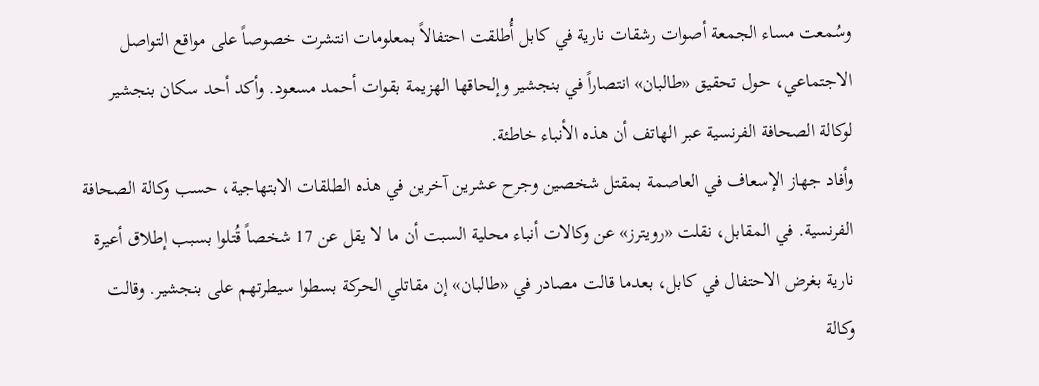وسُمعت مساء الجمعة أصوات رشقات نارية في كابل أُطلقت احتفالاً بمعلومات انتشرت خصوصاً على مواقع التواصل الاجتماعي، حول تحقيق «طالبان» انتصاراً في بنجشير وإلحاقها الهزيمة بقوات أحمد مسعود. وأكد أحد سكان بنجشير لوكالة الصحافة الفرنسية عبر الهاتف أن هذه الأنباء خاطئة.
وأفاد جهاز الإسعاف في العاصمة بمقتل شخصين وجرح عشرين آخرين في هذه الطلقات الابتهاجية، حسب وكالة الصحافة الفرنسية. في المقابل، نقلت «رويترز» عن وكالات أنباء محلية السبت أن ما لا يقل عن 17 شخصاً قُتلوا بسبب إطلاق أعيرة نارية بغرض الاحتفال في كابل، بعدما قالت مصادر في «طالبان» إن مقاتلي الحركة بسطوا سيطرتهم على بنجشير. وقالت وكالة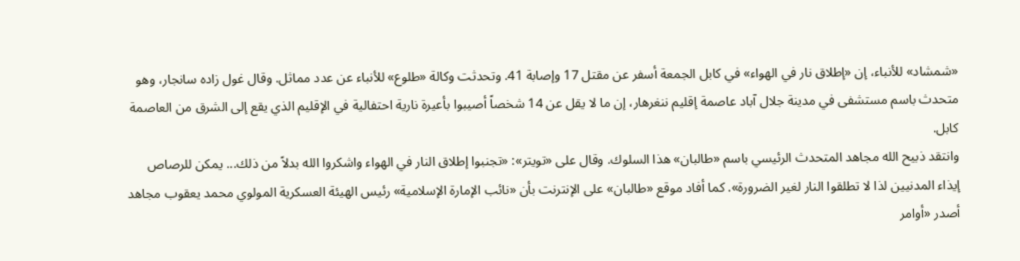«شمشاد» للأنباء، إن «إطلاق نار في الهواء» في كابل الجمعة أسفر عن مقتل 17 وإصابة 41. وتحدثت وكالة «طلوع» للأنباء عن عدد مماثل. وقال غول زاده سانجار، وهو متحدث باسم مستشفى في مدينة جلال آباد عاصمة إقليم ننغرهار، إن ما لا يقل عن 14 شخصاً أصيبوا بأعيرة نارية احتفالية في الإقليم الذي يقع إلى الشرق من العاصمة كابل.
وانتقد ذبيح الله مجاهد المتحدث الرئيسي باسم «طالبان» هذا السلوك. وقال على «تويتر»: «تجنبوا إطلاق النار في الهواء واشكروا الله بدلاً من ذلك... يمكن للرصاص إيذاء المدنيين لذا لا تطلقوا النار لغير الضرورة». كما أفاد موقع «طالبان» على الإنترنت بأن «نائب الإمارة الإسلامية» رئيس الهيئة العسكرية المولوي محمد يعقوب مجاهد أصدر «أوامر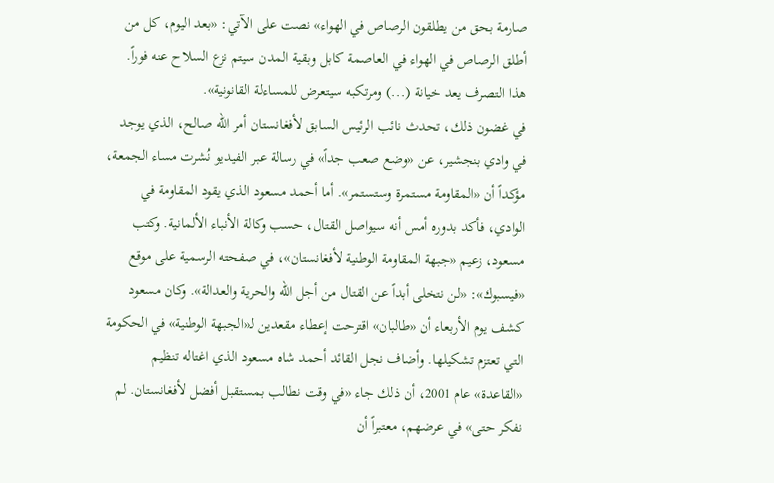صارمة بحق من يطلقون الرصاص في الهواء» نصت على الآتي: «بعد اليوم، كل من أطلق الرصاص في الهواء في العاصمة كابل وبقية المدن سيتم نزع السلاح عنه فوراً. هذا التصرف يعد خيانة (...) ومرتكبه سيتعرض للمساءلة القانونية».
في غضون ذلك، تحدث نائب الرئيس السابق لأفغانستان أمر الله صالح، الذي يوجد في وادي بنجشير، عن «وضع صعب جداً» في رسالة عبر الفيديو نُشرت مساء الجمعة، مؤكداً أن «المقاومة مستمرة وستستمر». أما أحمد مسعود الذي يقود المقاومة في الوادي، فأكد بدوره أمس أنه سيواصل القتال، حسب وكالة الأنباء الألمانية. وكتب مسعود، زعيم «جبهة المقاومة الوطنية لأفغانستان»، في صفحته الرسمية على موقع «فيسبوك»: «لن نتخلى أبداً عن القتال من أجل الله والحرية والعدالة». وكان مسعود كشف يوم الأربعاء أن «طالبان» اقترحت إعطاء مقعدين لـ«الجبهة الوطنية» في الحكومة التي تعتزم تشكيلها. وأضاف نجل القائد أحمد شاه مسعود الذي اغتاله تنظيم «القاعدة» عام 2001، أن ذلك جاء «في وقت نطالب بمستقبل أفضل لأفغانستان. لم نفكر حتى» في عرضهم، معتبراً أن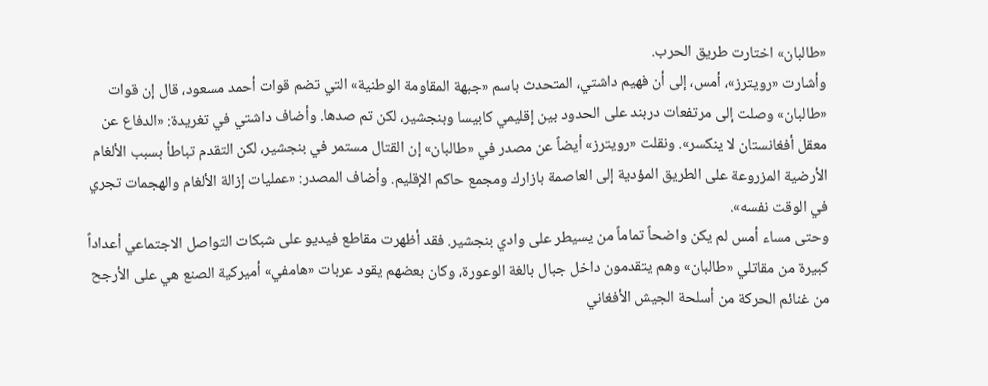«طالبان» اختارت طريق الحرب.
وأشارت «رويترز»، أمس، إلى أن فهيم داشتي، المتحدث باسم «جبهة المقاومة الوطنية» التي تضم قوات أحمد مسعود، قال إن قوات «طالبان» وصلت إلى مرتفعات دربند على الحدود بين إقليمي كابيسا وبنجشير، لكن تم صدها. وأضاف داشتي في تغريدة: «الدفاع عن معقل أفغانستان لا ينكسر». ونقلت «رويترز» أيضاً عن مصدر في «طالبان» إن القتال مستمر في بنجشير، لكن التقدم تباطأ بسبب الألغام الأرضية المزروعة على الطريق المؤدية إلى العاصمة بازارك ومجمع حاكم الإقليم. وأضاف المصدر: «عمليات إزالة الألغام والهجمات تجري في الوقت نفسه».
وحتى مساء أمس لم يكن واضحاً تماماً من يسيطر على وادي بنجشير. فقد أظهرت مقاطع فيديو على شبكات التواصل الاجتماعي أعداداً كبيرة من مقاتلي «طالبان» وهم يتقدمون داخل جبال بالغة الوعورة، وكان بعضهم يقود عربات «هامفي» أميركية الصنع هي على الأرجح من غنائم الحركة من أسلحة الجيش الأفغاني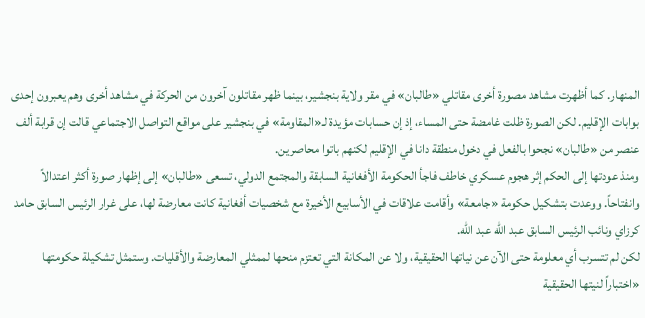المنهار. كما أظهرت مشاهد مصورة أخرى مقاتلي «طالبان» في مقر ولاية بنجشير، بينما ظهر مقاتلون آخرون من الحركة في مشاهد أخرى وهم يعبرون إحدى بوابات الإقليم. لكن الصورة ظلت غامضة حتى المساء، إذ إن حسابات مؤيدة لـ«المقاومة» في بنجشير على مواقع التواصل الاجتماعي قالت إن قرابة ألف عنصر من «طالبان» نجحوا بالفعل في دخول منطقة دانا في الإقليم لكنهم باتوا محاصرين.
ومنذ عودتها إلى الحكم إثر هجوم عسكري خاطف فاجأ الحكومة الأفغانية السابقة والمجتمع الدولي، تسعى «طالبان» إلى إظهار صورة أكثر اعتدالاً وانفتاحاً. ووعدت بتشكيل حكومة «جامعة» وأقامت علاقات في الأسابيع الأخيرة مع شخصيات أفغانية كانت معارضة لها، على غرار الرئيس السابق حامد كرزاي ونائب الرئيس السابق عبد الله عبد الله.
لكن لم تتسرب أي معلومة حتى الآن عن نياتها الحقيقية، ولا عن المكانة التي تعتزم منحها لممثلي المعارضة والأقليات. وستمثل تشكيلة حكومتها «اختباراً لنيتها الحقيقية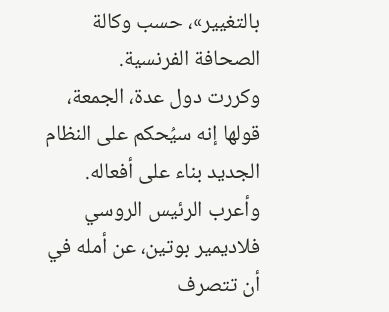بالتغيير»، حسب وكالة الصحافة الفرنسية.
وكررت دول عدة، الجمعة، قولها إنه سيُحكم على النظام الجديد بناء على أفعاله. وأعرب الرئيس الروسي فلاديمير بوتين، عن أمله في أن تتصرف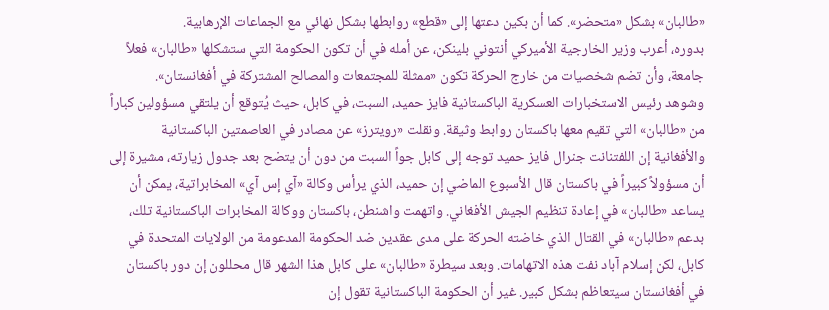«طالبان» بشكل «متحضر». كما أن بكين دعتها إلى «قطع» روابطها بشكل نهائي مع الجماعات الإرهابية.
بدوره، أعرب وزير الخارجية الأميركي أنتوني بلينكن، عن أمله في أن تكون الحكومة التي ستشكلها «طالبان» فعلاً جامعة، وأن تضم شخصيات من خارج الحركة تكون «ممثلة للمجتمعات والمصالح المشتركة في أفغانستان».
وشوهد رئيس الاستخبارات العسكرية الباكستانية فايز حميد، السبت، في كابل، حيث يُتوقع أن يلتقي مسؤولين كباراً من «طالبان» التي تقيم معها باكستان روابط وثيقة. ونقلت «رويترز» عن مصادر في العاصمتين الباكستانية والأفغانية إن اللفتنانت جنرال فايز حميد توجه إلى كابل جواً السبت من دون أن يتضح بعد جدول زيارته، مشيرة إلى أن مسؤولاً كبيراً في باكستان قال الأسبوع الماضي إن حميد، الذي يرأس وكالة «آي إس آي» المخابراتية، يمكن أن يساعد «طالبان» في إعادة تنظيم الجيش الأفغاني. واتهمت واشنطن، باكستان ووكالة المخابرات الباكستانية تلك، بدعم «طالبان» في القتال الذي خاضته الحركة على مدى عقدين ضد الحكومة المدعومة من الولايات المتحدة في كابل، لكن إسلام آباد نفت هذه الاتهامات. وبعد سيطرة «طالبان» على كابل هذا الشهر قال محللون إن دور باكستان في أفغانستان سيتعاظم بشكل كبير. غير أن الحكومة الباكستانية تقول إن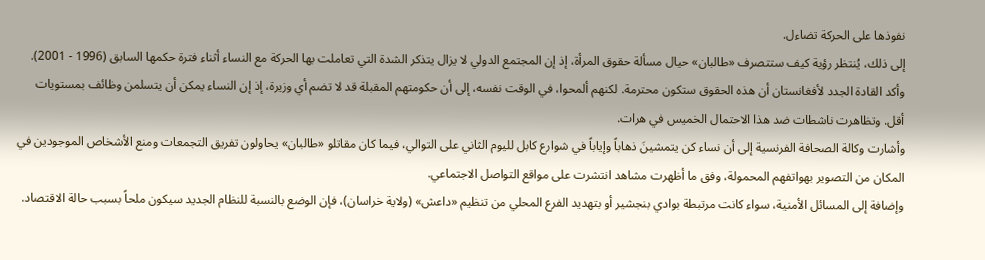نفوذها على الحركة تضاءل.
إلى ذلك، يُنتظر رؤية كيف ستتصرف «طالبان» حيال مسألة حقوق المرأة، إذ إن المجتمع الدولي لا يزال يتذكر الشدة التي تعاملت بها الحركة مع النساء أثناء فترة حكمها السابق (1996 - 2001). وأكد القادة الجدد لأفغانستان أن هذه الحقوق ستكون محترمة. لكنهم ألمحوا، في الوقت نفسه، إلى أن حكومتهم المقبلة قد لا تضم أي وزيرة، إذ إن النساء يمكن أن يتسلمن وظائف بمستويات أقل. وتظاهرت ناشطات ضد هذا الاحتمال الخميس في هرات.
وأشارت وكالة الصحافة الفرنسية إلى أن نساء كن يتمشينَ ذهاباً وإياباً في شوارع كابل لليوم الثاني على التوالي، فيما كان مقاتلو «طالبان» يحاولون تفريق التجمعات ومنع الأشخاص الموجودين في المكان من التصوير بهواتفهم المحمولة، وفق ما أظهرت مشاهد انتشرت على مواقع التواصل الاجتماعي.
وإضافة إلى المسائل الأمنية، سواء كانت مرتبطة بوادي بنجشير أو بتهديد الفرع المحلي من تنظيم «داعش» (ولاية خراسان)، فإن الوضع بالنسبة للنظام الجديد سيكون ملحاً بسبب حالة الاقتصاد.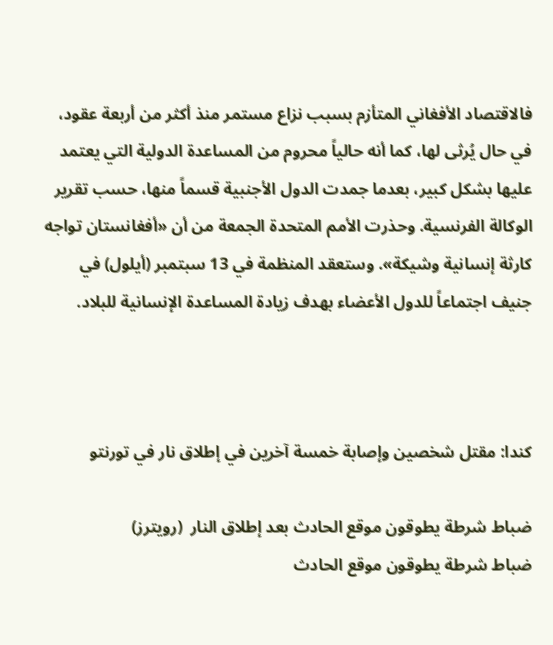فالاقتصاد الأفغاني المتأزم بسبب نزاع مستمر منذ أكثر من أربعة عقود، في حال يُرثى لها، كما أنه حالياً محروم من المساعدة الدولية التي يعتمد عليها بشكل كبير، بعدما جمدت الدول الأجنبية قسماً منها، حسب تقرير الوكالة الفرنسية. وحذرت الأمم المتحدة الجمعة من أن «أفغانستان تواجه كارثة إنسانية وشيكة». وستعقد المنظمة في 13 سبتمبر (أيلول) في جنيف اجتماعاً للدول الأعضاء بهدف زيادة المساعدة الإنسانية للبلاد.



كندا: مقتل شخصين وإصابة خمسة آخرين في إطلاق نار في تورنتو

ضباط شرطة يطوقون موقع الحادث بعد إطلاق النار  (رويترز)
ضباط شرطة يطوقون موقع الحادث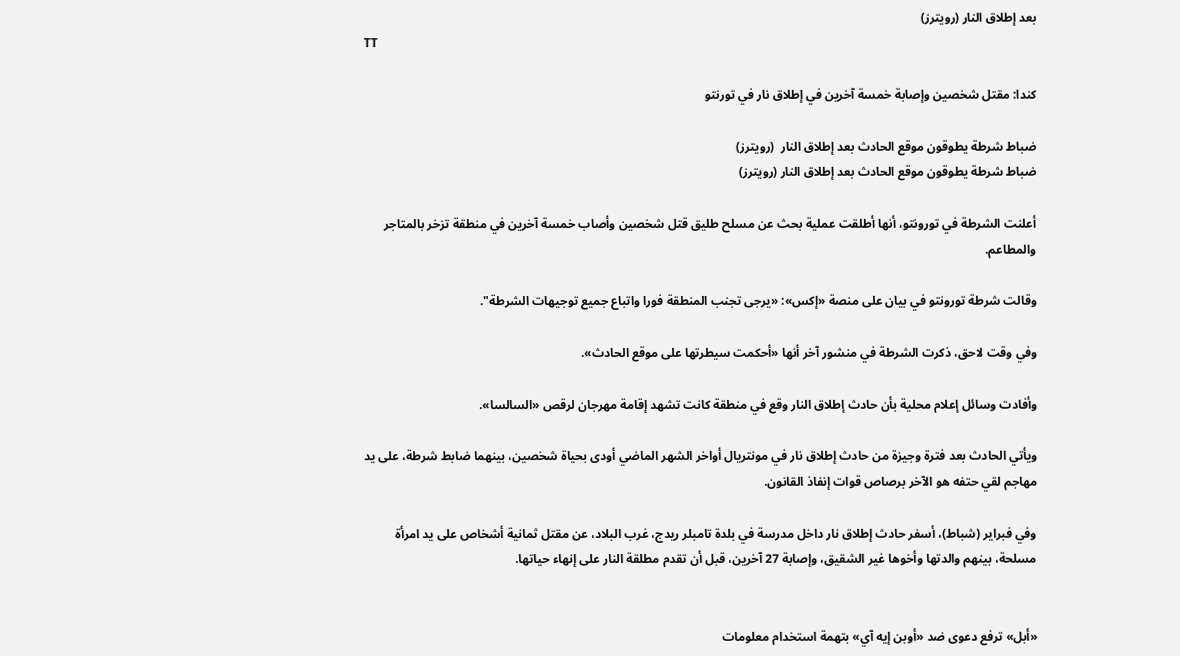بعد إطلاق النار (رويترز)
TT

كندا: مقتل شخصين وإصابة خمسة آخرين في إطلاق نار في تورنتو

ضباط شرطة يطوقون موقع الحادث بعد إطلاق النار  (رويترز)
ضباط شرطة يطوقون موقع الحادث بعد إطلاق النار (رويترز)

أعلنت الشرطة في تورونتو، أنها أطلقت عملية بحث عن مسلح طليق قتل شخصين وأصاب خمسة آخرين في منطقة تزخر بالمتاجر والمطاعم.

وقالت شرطة تورونتو في بيان على منصة «إكس»: «يرجى تجنب المنطقة فورا واتباع جميع توجيهات الشرطة".

وفي وقت لاحق، ذكرت الشرطة في منشور آخر أنها «أحكمت سيطرتها على موقع الحادث».

وأفادت وسائل إعلام محلية بأن حادث إطلاق النار وقع في منطقة كانت تشهد إقامة مهرجان لرقص «السالسا».

ويأتي الحادث بعد فترة وجيزة من حادث إطلاق نار في مونتريال أواخر الشهر الماضي أودى بحياة شخصين، بينهما ضابط شرطة، على يد مهاجم لقي حتفه هو الآخر برصاص قوات إنفاذ القانون.

وفي فبراير (شباط)، أسفر حادث إطلاق نار داخل مدرسة في بلدة تامبلر ريدج، غرب البلاد، عن مقتل ثمانية أشخاص على يد امرأة مسلحة، بينهم والدتها وأخوها غير الشقيق، وإصابة 27 آخرين، قبل أن تقدم مطلقة النار على إنهاء حياتها.


«أبل» ترفع دعوى ضد «أوبن إيه آي» بتهمة استخدام معلومات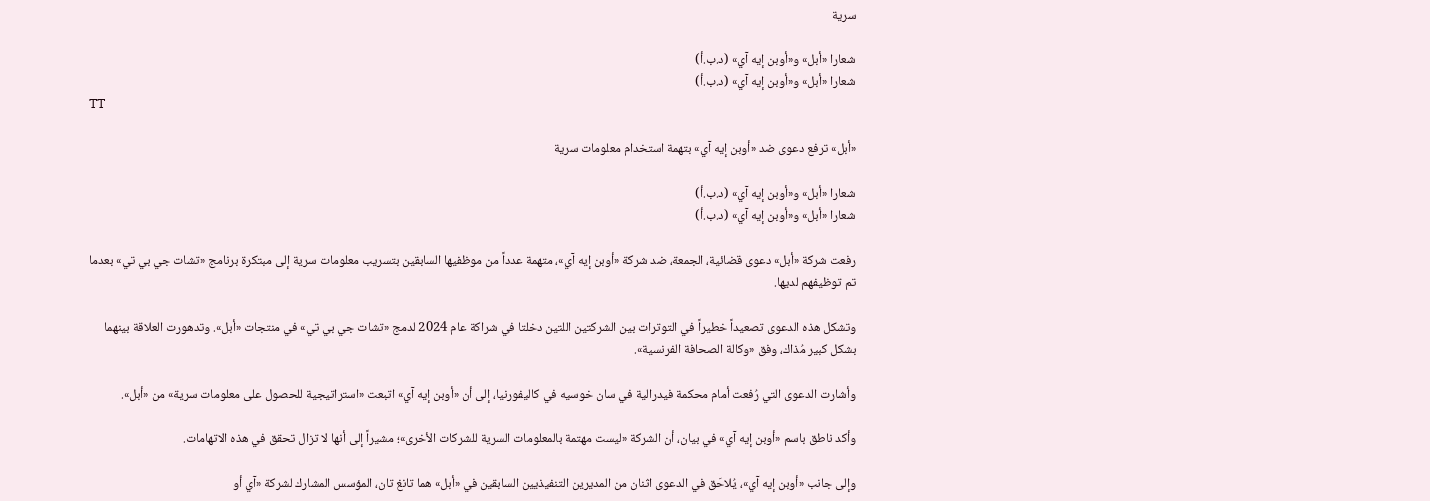سرية

شعارا «أبل» و«أوبن إيه آي» (د.ب.أ)
شعارا «أبل» و«أوبن إيه آي» (د.ب.أ)
TT

«أبل» ترفع دعوى ضد «أوبن إيه آي» بتهمة استخدام معلومات سرية

شعارا «أبل» و«أوبن إيه آي» (د.ب.أ)
شعارا «أبل» و«أوبن إيه آي» (د.ب.أ)

رفعت شركة «أبل» دعوى قضائية، الجمعة، ضد شركة «أوبن إيه آي»، متهمة عدداً من موظفيها السابقين بتسريب معلومات سرية إلى مبتكرة برنامج «تشات جي بي تي» بعدما تم توظيفهم لديها.

وتشكل هذه الدعوى تصعيداً خطيراً في التوترات بين الشركتين اللتين دخلتا في شراكة عام 2024 لدمج «تشات جي بي تي» في منتجات «أبل». وتدهورت العلاقة بينهما بشكل كبير مُذاك، وفق «وكالة الصحافة الفرنسية».

وأشارت الدعوى التي رُفعت أمام محكمة فيدرالية في سان خوسيه في كاليفورنيا، إلى أن «أوبن إيه آي» اتبعت «استراتيجية للحصول على معلومات سرية» من «أبل».

وأكد ناطق باسم «أوبن إيه آي» في بيان، أن الشركة «ليست مهتمة بالمعلومات السرية للشركات الأخرى»؛ مشيراً إلى أنها لا تزال تحقق في هذه الاتهامات.

وإلى جانب «أوبن إيه آي»، يُلاحَق في الدعوى اثنان من المديرين التنفيذيين السابقين في «أبل» هما تانغ تان، المؤسس المشارك لشركة «آي أو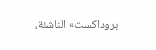بروداكست» الناشئة،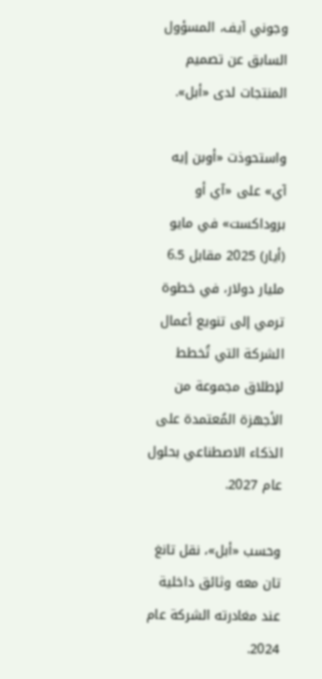وجوني آيف، المسؤول السابق عن تصميم المنتجات لدى «أبل».

واستحوذت «أوبن إيه آي» على «آي أو بروداكست» في مايو (أيار) 2025 مقابل 6.5 مليار دولار، في خطوة ترمي إلى تنويع أعمال الشركة التي تُخطط لإطلاق مجموعة من الأجهزة المُعتمدة على الذكاء الاصطناعي بحلول عام 2027.

وحسب «أبل»، نقل تانغ تان معه وثائق داخلية عند مغادرته الشركة عام 2024.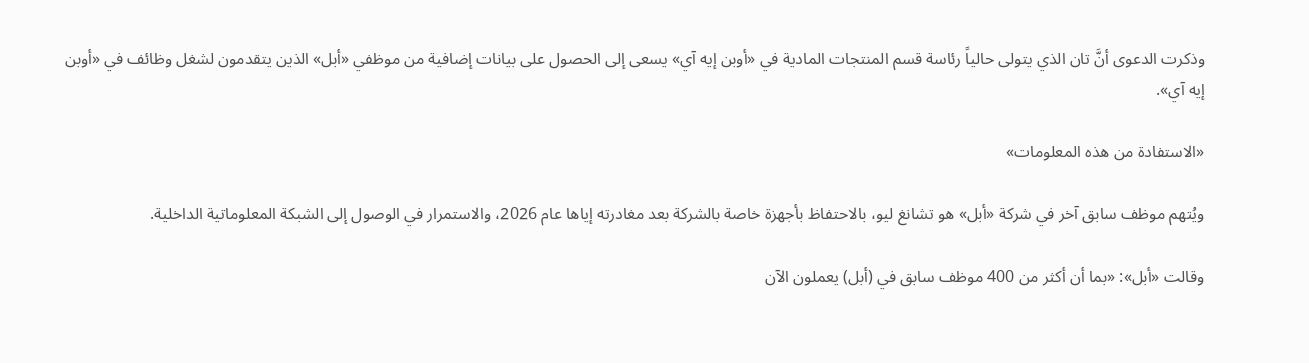وذكرت الدعوى أنَّ تان الذي يتولى حالياً رئاسة قسم المنتجات المادية في «أوبن إيه آي» يسعى إلى الحصول على بيانات إضافية من موظفي «أبل» الذين يتقدمون لشغل وظائف في «أوبن إيه آي».

«الاستفادة من هذه المعلومات»

ويُتهم موظف سابق آخر في شركة «أبل» هو تشانغ ليو، بالاحتفاظ بأجهزة خاصة بالشركة بعد مغادرته إياها عام 2026، والاستمرار في الوصول إلى الشبكة المعلوماتية الداخلية.

وقالت «أبل»: «بما أن أكثر من 400 موظف سابق في (أبل) يعملون الآن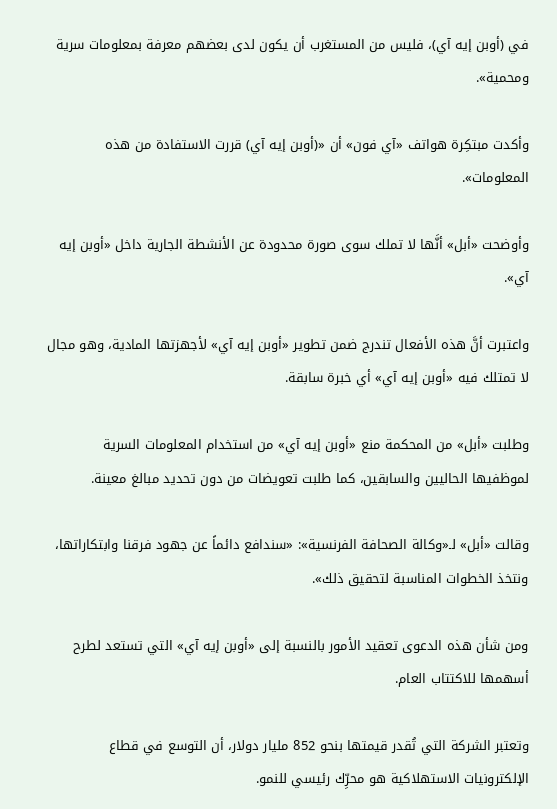في (أوبن إيه آي)، فليس من المستغرب أن يكون لدى بعضهم معرفة بمعلومات سرية ومحمية».

وأكدت مبتكِرة هواتف «آي فون» أن «(أوبن إيه آي) قررت الاستفادة من هذه المعلومات».

وأوضحت «أبل» أنَّها لا تملك سوى صورة محدودة عن الأنشطة الجارية داخل «أوبن إيه آي».

واعتبرت أنَّ هذه الأفعال تندرج ضمن تطوير «أوبن إيه آي» لأجهزتها المادية، وهو مجال لا تمتلك فيه «أوبن إيه آي» أي خبرة سابقة.

وطلبت «أبل» من المحكمة منع «أوبن إيه آي» من استخدام المعلومات السرية لموظفيها الحاليين والسابقين، كما طلبت تعويضات من دون تحديد مبالغ معينة.

وقالت «أبل» لـ«وكالة الصحافة الفرنسية»: «سندافع دائماً عن جهود فرقنا وابتكاراتها، ونتخذ الخطوات المناسبة لتحقيق ذلك».

ومن شأن هذه الدعوى تعقيد الأمور بالنسبة إلى «أوبن إيه آي» التي تستعد لطرح أسهمها للاكتتاب العام.

وتعتبر الشركة التي تُقدر قيمتها بنحو 852 مليار دولار، أن التوسع في قطاع الإلكترونيات الاستهلاكية هو محرِّك رئيسي للنمو.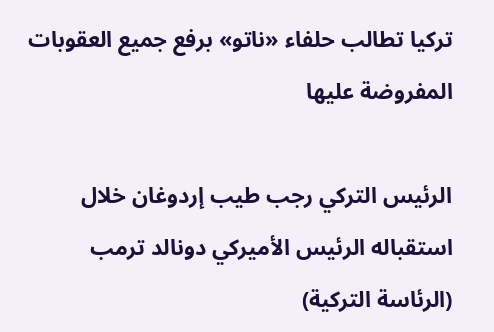تركيا تطالب حلفاء «ناتو» برفع جميع العقوبات المفروضة عليها

الرئيس التركي رجب طيب إردوغان خلال استقباله الرئيس الأميركي دونالد ترمب (الرئاسة التركية)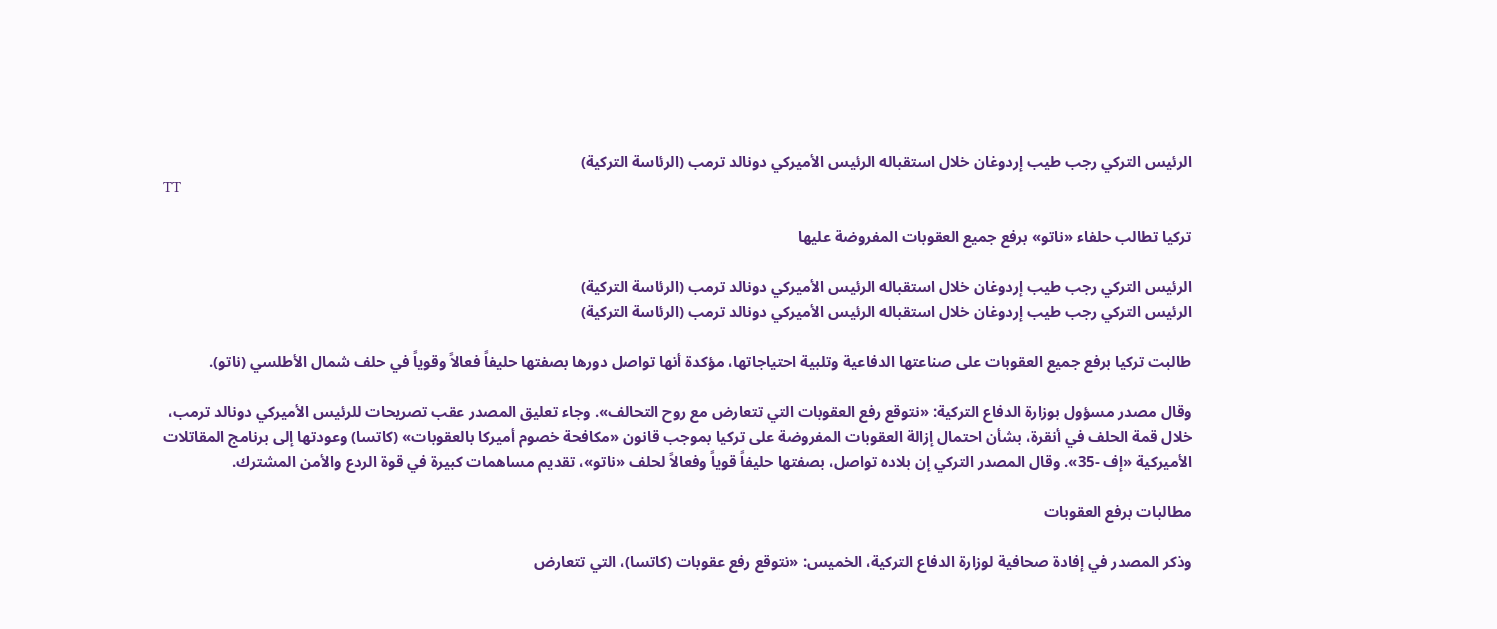الرئيس التركي رجب طيب إردوغان خلال استقباله الرئيس الأميركي دونالد ترمب (الرئاسة التركية)
TT

تركيا تطالب حلفاء «ناتو» برفع جميع العقوبات المفروضة عليها

الرئيس التركي رجب طيب إردوغان خلال استقباله الرئيس الأميركي دونالد ترمب (الرئاسة التركية)
الرئيس التركي رجب طيب إردوغان خلال استقباله الرئيس الأميركي دونالد ترمب (الرئاسة التركية)

طالبت تركيا برفع جميع العقوبات على صناعتها الدفاعية وتلبية احتياجاتها، مؤكدة أنها تواصل دورها بصفتها حليفاً فعالاً وقوياً في حلف شمال الأطلسي (ناتو).

وقال مصدر مسؤول بوزارة الدفاع التركية: «نتوقع رفع العقوبات التي تتعارض مع روح التحالف». وجاء تعليق المصدر عقب تصريحات للرئيس الأميركي دونالد ترمب، خلال قمة الحلف في أنقرة، بشأن احتمال إزالة العقوبات المفروضة على تركيا بموجب قانون «مكافحة خصوم أميركا بالعقوبات» (كاتسا) وعودتها إلى برنامج المقاتلات الأميركية «إف -35». وقال المصدر التركي إن بلاده تواصل، بصفتها حليفاً قوياً وفعالاً لحلف «ناتو»، تقديم مساهمات كبيرة في قوة الردع والأمن المشترك.

مطالبات برفع العقوبات

وذكر المصدر في إفادة صحافية لوزارة الدفاع التركية، الخميس: «نتوقع رفع عقوبات (كاتسا)، التي تتعارض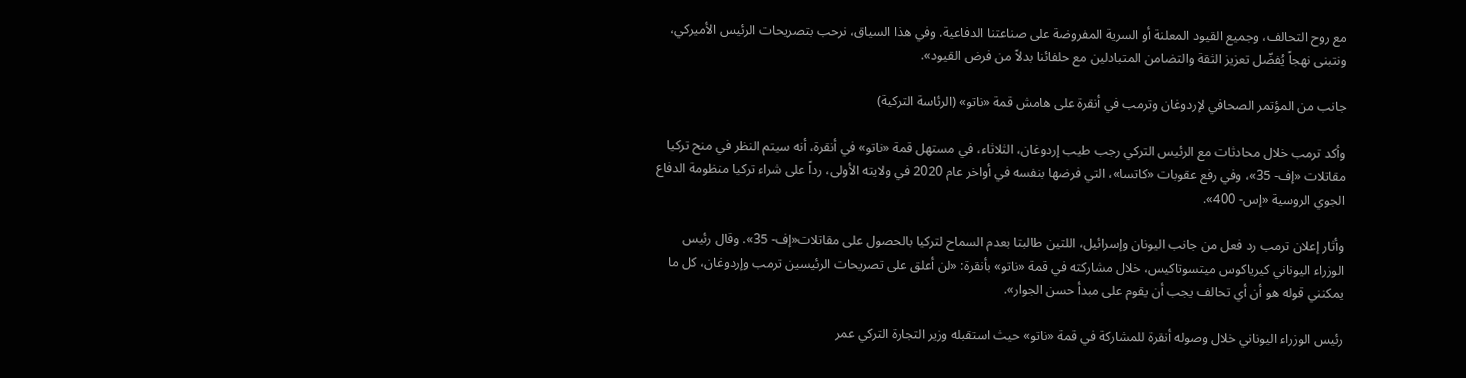مع روح التحالف، وجميع القيود المعلنة أو السرية المفروضة على صناعتنا الدفاعية. وفي هذا السياق، نرحب بتصريحات الرئيس الأميركي، ونتبنى نهجاً يُفضّل تعزيز الثقة والتضامن المتبادلين مع حلفائنا بدلاً من فرض القيود».

جانب من المؤتمر الصحافي لإردوغان وترمب في أنقرة على هامش قمة «ناتو» (الرئاسة التركية)

وأكد ترمب خلال محادثات مع الرئيس التركي رجب طيب إردوغان، الثلاثاء، في مستهل قمة «ناتو» في أنقرة، أنه سيتم النظر في منح تركيا مقاتلات «إف- 35»، وفي رفع عقوبات «كاتسا»، التي فرضها بنفسه في أواخر عام 2020 في ولايته الأولى، رداً على شراء تركيا منظومة الدفاع الجوي الروسية «إس- 400».

وأثار إعلان ترمب رد فعل من جانب اليونان وإسرائيل، اللتين طالبتا بعدم السماح لتركيا بالحصول على مقاتلات«إف- 35». وقال رئيس الوزراء اليوناني كيرياكوس ميتسوتاكيس، خلال مشاركته في قمة «ناتو» بأنقرة: «لن أعلق على تصريحات الرئيسين ترمب وإردوغان، كل ما يمكنني قوله هو أن أي تحالف يجب أن يقوم على مبدأ حسن الجوار».

رئيس الوزراء اليوناني خلال وصوله أنقرة للمشاركة في قمة «ناتو» حيث استقبله وزير التجارة التركي عمر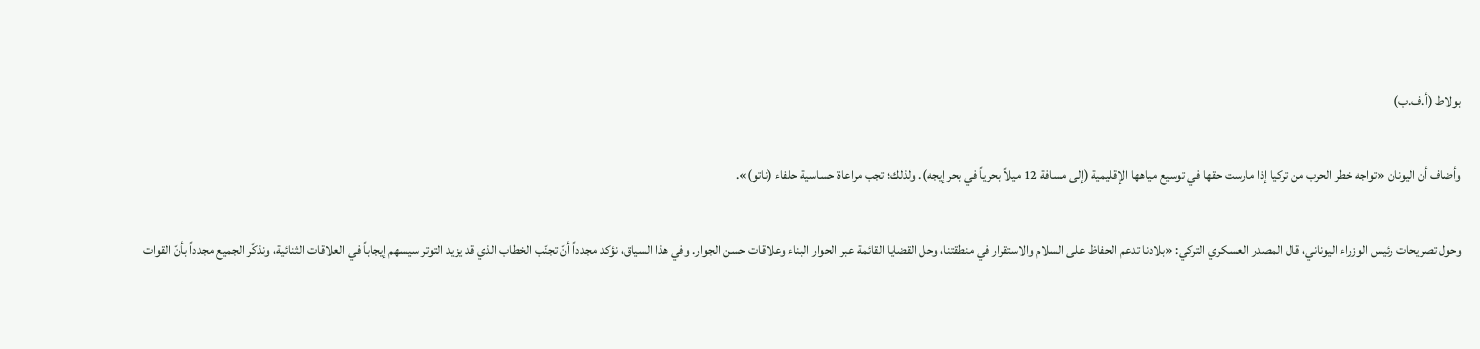بولاط (أ.ف.ب)

وأضاف أن اليونان «تواجه خطر الحرب من تركيا إذا مارست حقها في توسيع مياهها الإقليمية (إلى مسافة 12 ميلاً بحرياً في بحر إيجه). ولذلك؛ تجب مراعاة حساسية حلفاء (ناتو)».

وحول تصريحات رئيس الوزراء اليوناني، قال المصدر العسكري التركي: «بلادنا تدعم الحفاظ على السلام والاستقرار في منطقتنا، وحل القضايا القائمة عبر الحوار البناء وعلاقات حسن الجوار. وفي هذا السياق، نؤكد مجدداً أنّ تجنّب الخطاب الذي قد يزيد التوتر سيسهم إيجاباً في العلاقات الثنائية، ونذكّر الجميع مجدداً بأنّ القوات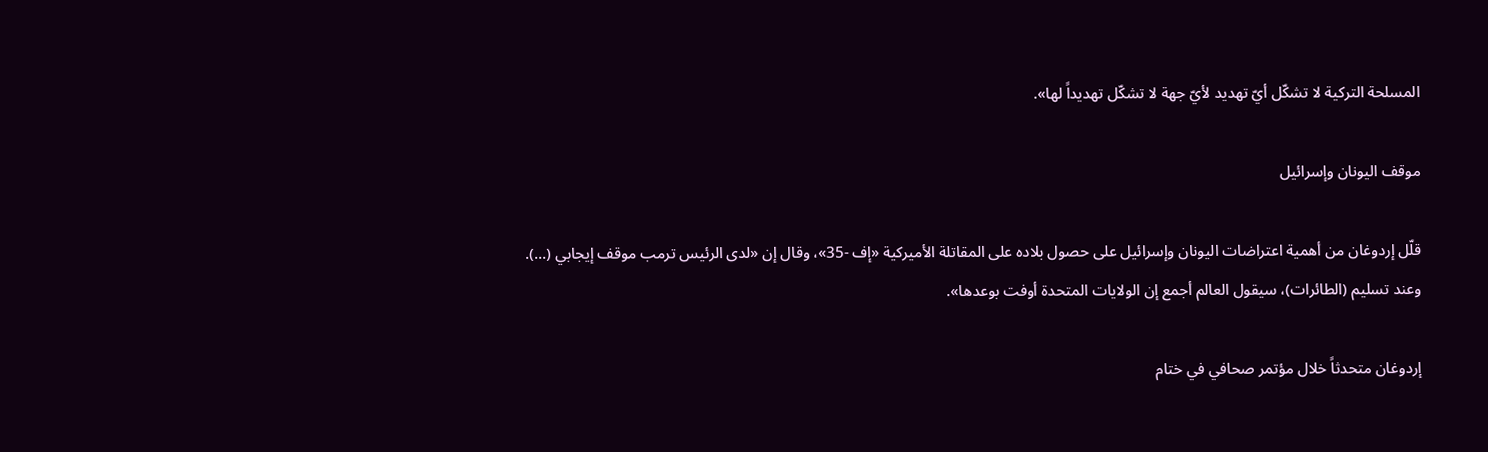المسلحة التركية لا تشكّل أيّ تهديد لأيّ جهة لا تشكّل تهديداً لها».

موقف اليونان وإسرائيل

قلّل إردوغان من أهمية اعتراضات اليونان وإسرائيل على حصول بلاده على المقاتلة الأميركية «إف -35»، وقال إن «لدى الرئيس ترمب موقف إيجابي (...). وعند تسليم (الطائرات)، سيقول العالم أجمع إن الولايات المتحدة أوفت بوعدها».

إردوغان متحدثاً خلال مؤتمر صحافي في ختام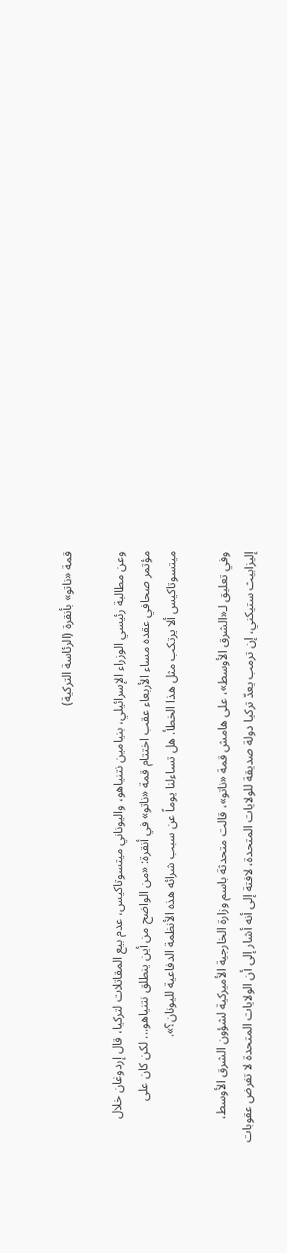قمة «ناتو» بأنقرة (الرئاسة التركية)

وعن مطالبة رئيسي الوزراء الإسرائيلي، بنيامين نتنياهو، واليوناني ميتسوتاكيس، عدم بيع المقاتلات لتركيا، قال إردوغان خلال مؤتمر صحافي عقده مساء الأربعاء عقب اختتام قمة «ناتو» في أنقرة: «من الواضح من أين ينطلق نتنياهو... لكن كان على ميتسوتاكيس ألا يرتكب مثل هذا الخطأ. هل تساءلنا يوماً عن سبب شرائه هذه الأنظمة الدفاعية لليونان؟».

وفي تعليق لـ«الشرق الأوسط»، على هامش قمة «ناتو»، قالت متحدثة باسم وزارة الخارجية الأميركية لشؤون الشرق الأوسط، إليزابيث ستيكني، إن ترمب يعدّ تركيا دولة صديقة للولايات المتحدة، لافتة إلى أنه أشار إلى أن الولايات المتحدة لا تفرض عقوبات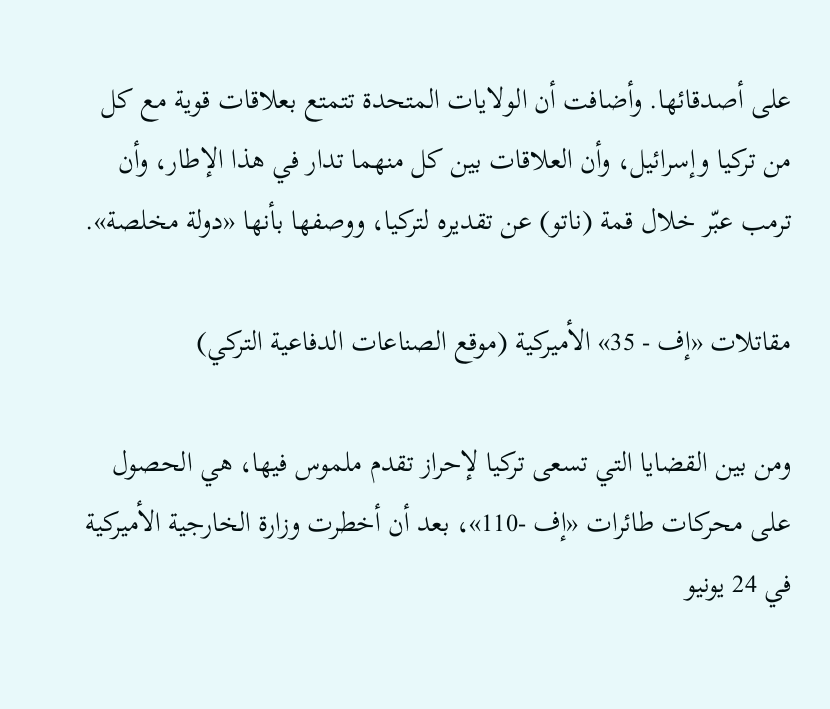على أصدقائها. وأضافت أن الولايات المتحدة تتمتع بعلاقات قوية مع كل من تركيا وإسرائيل، وأن العلاقات بين كل منهما تدار في هذا الإطار، وأن ترمب عبّر خلال قمة (ناتو) عن تقديره لتركيا، ووصفها بأنها «دولة مخلصة».

مقاتلات «إف - 35» الأميركية (موقع الصناعات الدفاعية التركي)

ومن بين القضايا التي تسعى تركيا لإحراز تقدم ملموس فيها، هي الحصول على محركات طائرات «إف -110»، بعد أن أخطرت وزارة الخارجية الأميركية في 24 يونيو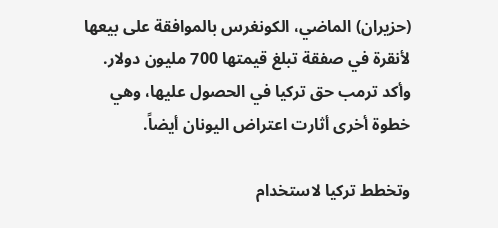(حزيران) الماضي، الكونغرس بالموافقة على بيعها لأنقرة في صفقة تبلغ قيمتها 700 مليون دولار. وأكد ترمب حق تركيا في الحصول عليها، وهي خطوة أخرى أثارت اعتراض اليونان أيضاً.

وتخطط تركيا لاستخدام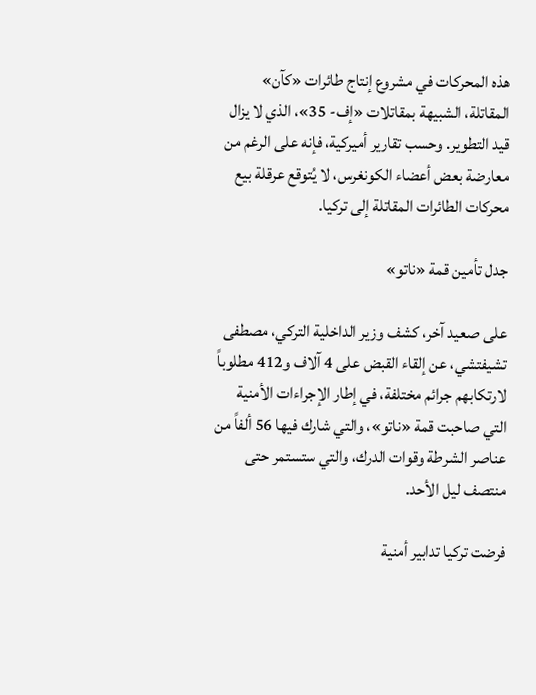هذه المحركات في مشروع إنتاج طائرات «كآن» المقاتلة، الشبيهة بمقاتلات «إف- 35»، الذي لا يزال قيد التطوير. وحسب تقارير أميركية، فإنه على الرغم من معارضة بعض أعضاء الكونغرس، لا يُتوقع عرقلة بيع محركات الطائرات المقاتلة إلى تركيا.

جدل تأمين قمة «ناتو»

على صعيد آخر، كشف وزير الداخلية التركي، مصطفى تشيفتشي، عن إلقاء القبض على 4 آلاف و412 مطلوباً لارتكابهم جرائم مختلفة، في إطار الإجراءات الأمنية التي صاحبت قمة «ناتو»، والتي شارك فيها 56 ألفاً من عناصر الشرطة وقوات الدرك، والتي ستستمر حتى منتصف ليل الأحد.

فرضت تركيا تدابير أمنية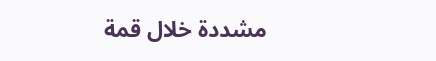مشددة خلال قمة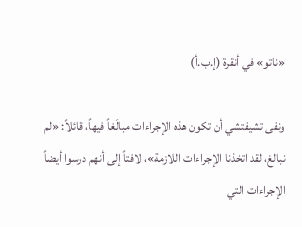«ناتو» في أنقرة (إ.ب.أ)

ونفى تشيفتشي أن تكون هذه الإجراءات مبالَغاً فيهاً، قائلاً: «لم نبالغ، لقد اتخذنا الإجراءات اللازمة»، لافتاً إلى أنهم درسوا أيضاً الإجراءات التي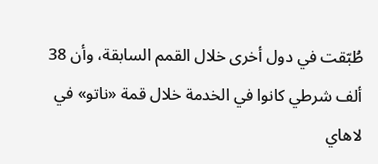طُبّقت في دول أخرى خلال القمم السابقة، وأن 38 ألف شرطي كانوا في الخدمة خلال قمة «ناتو» في لاهاي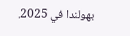بهولندا في 2025.